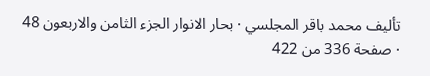تأليف محمد باقر المجلسي · بحار الانوار الجزء الثامن والاربعون 48 · صفحة 336 من 422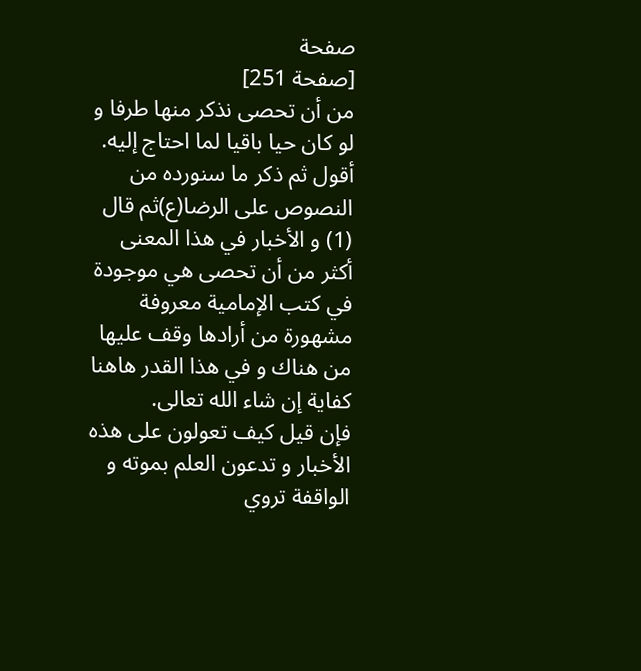صفحة
[صفحة 251]
من أن تحصى نذكر منها طرفا و لو كان حيا باقيا لما احتاج إليه.
أقول ثم ذكر ما سنورده من النصوص على الرضا(ع)ثم قال (1) و الأخبار في هذا المعنى أكثر من أن تحصى هي موجودة في كتب الإمامية معروفة مشهورة من أرادها وقف عليها من هناك و في هذا القدر هاهنا كفاية إن شاء الله تعالى.
فإن قيل كيف تعولون على هذه الأخبار و تدعون العلم بموته و الواقفة تروي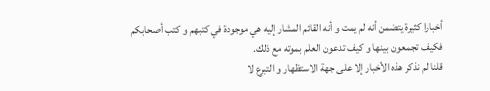أخبارا كثيرة يتضمن أنه لم يمت و أنه القائم المشار إليه هي موجودة في كتبهم و كتب أصحابكم فكيف تجمعون بينها و كيف تدعون العلم بموته مع ذلك.
قلنا لم نذكر هذه الأخبار إلا على جهة الاستظهار و التبرع لا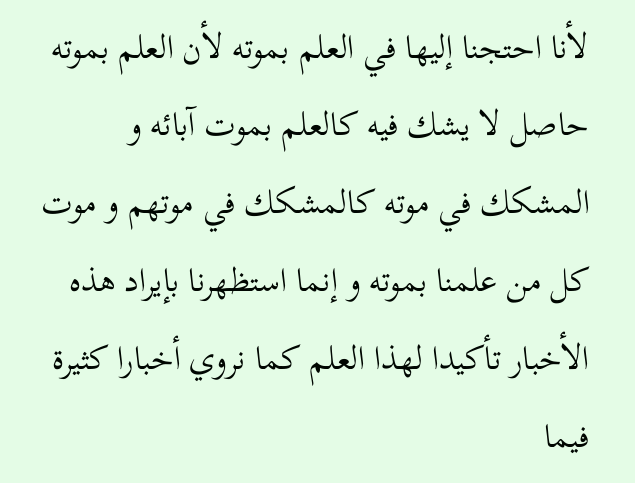لأنا احتجنا إليها في العلم بموته لأن العلم بموته حاصل لا يشك فيه كالعلم بموت آبائه و المشكك في موته كالمشكك في موتهم و موت كل من علمنا بموته و إنما استظهرنا بإيراد هذه الأخبار تأكيدا لهذا العلم كما نروي أخبارا كثيرة فيما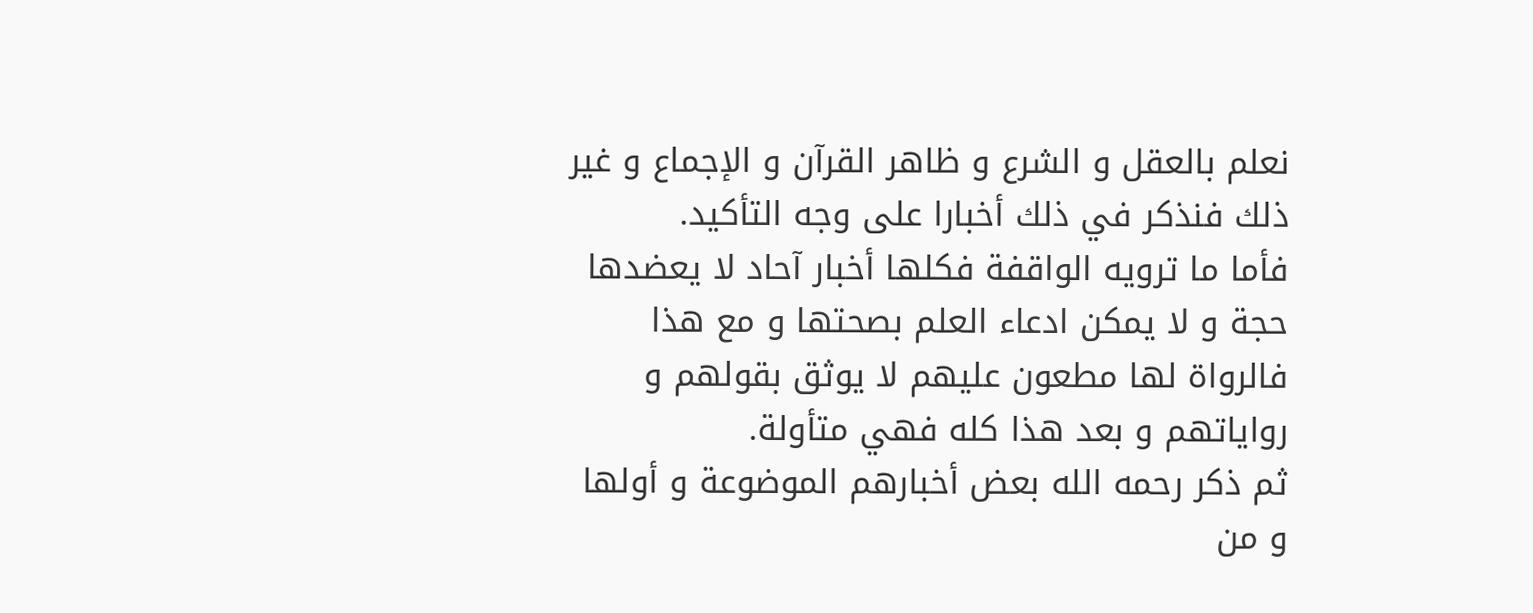نعلم بالعقل و الشرع و ظاهر القرآن و الإجماع و غير ذلك فنذكر في ذلك أخبارا على وجه التأكيد.
فأما ما ترويه الواقفة فكلها أخبار آحاد لا يعضدها حجة و لا يمكن ادعاء العلم بصحتها و مع هذا فالرواة لها مطعون عليهم لا يوثق بقولهم و رواياتهم و بعد هذا كله فهي متأولة.
ثم ذكر رحمه الله بعض أخبارهم الموضوعة و أولها و من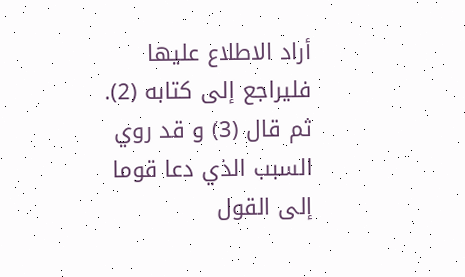أراد الاطلاع عليها فليراجع إلى كتابه (2).
ثم قال (3) و قد روي السبب الذي دعا قوما إلى القول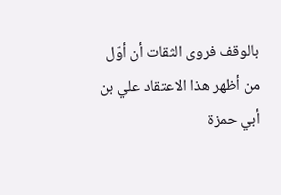بالوقف فروى الثقات أن أوّل من أظهر هذا الاعتقاد علي بن أبي حمزة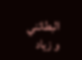البطائني و زياد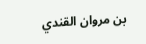بن مروان القندي